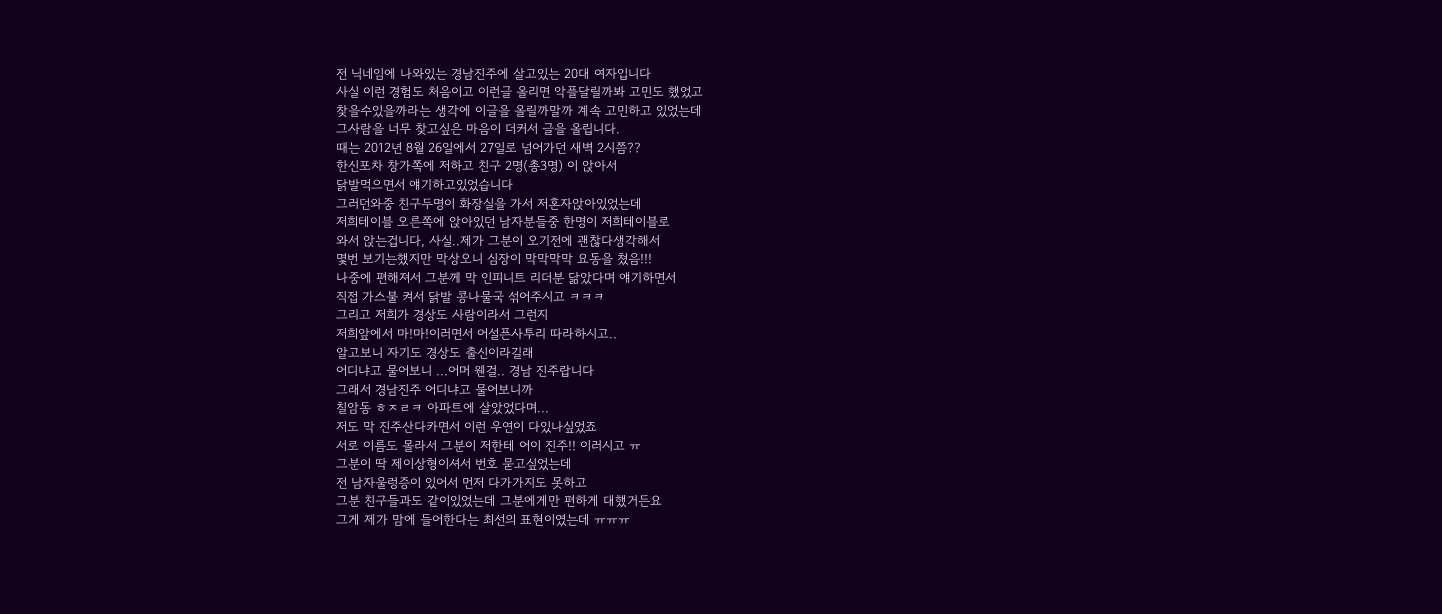전 닉네임에 나와있는 경남진주에 살고있는 20대 여자입니다
사실 이런 경험도 처음이고 이런글 올리면 악플달릴까봐 고민도 했었고
찾을수있을까라는 생각에 이글을 올릴까말까 계속 고민하고 있었는데
그사람을 너무 찾고싶은 마음이 더커서 글을 올립니다.
때는 2012년 8월 26일에서 27일로 넘어가던 새벽 2시쯤??
한신포차 창가쪽에 저하고 친구 2명(총3명) 이 앉아서
닭발먹으면서 얘기하고있었습니다
그러던와중 친구두명이 화장실을 가서 저혼자앉아있었는데
저희테이블 오른쪽에 앉아있던 남자분들중 한명이 저희테이블로
와서 앉는겁니다, 사실..제가 그분이 오기전에 괜찮다생각해서
몇번 보기는했지만 막상오니 심장이 막막막막 요동을 쳤음!!!
나중에 편해져서 그분께 막 인피니트 리더분 닮았다며 얘기하면서
직접 가스불 켜서 닭발 콩나물국 섞어주시고 ㅋㅋㅋ
그리고 저희가 경상도 사람이라서 그런지
저희앞에서 마!마!이러면서 어설픈사투리 따라하시고..
알고보니 자기도 경상도 출신이라길래
어디냐고 물어보니 ...어머 웬걸.. 경남 진주랍니다
그래서 경남진주 어디냐고 물어보니까
칠암동 ㅎㅈㄹㅋ 아파트에 살았었다며...
저도 막 진주산다카면서 이런 우연이 다있나싶었죠
서로 이름도 몰라서 그분이 저한테 어이 진주!! 이러시고 ㅠ
그분이 딱 제이상형이셔서 번호 묻고싶었는데
전 남자울렁증이 있어서 먼저 다가가지도 못하고
그분 친구들과도 같이있었는데 그분에게만 편하게 대했거든요
그게 제가 맘에 들어한다는 최선의 표현이였는데 ㅠㅠㅠ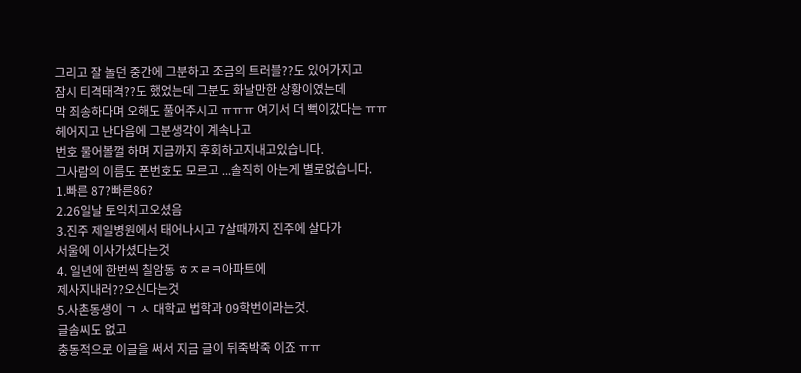그리고 잘 놀던 중간에 그분하고 조금의 트러블??도 있어가지고
잠시 티격태격??도 했었는데 그분도 화날만한 상황이였는데
막 죄송하다며 오해도 풀어주시고 ㅠㅠㅠ 여기서 더 뻑이갔다는 ㅠㅠ
헤어지고 난다음에 그분생각이 계속나고
번호 물어볼껄 하며 지금까지 후회하고지내고있습니다.
그사람의 이름도 폰번호도 모르고 ...솔직히 아는게 별로없습니다.
1.빠른 87?빠른86?
2.26일날 토익치고오셨음
3.진주 제일병원에서 태어나시고 7살때까지 진주에 살다가
서울에 이사가셨다는것
4. 일년에 한번씩 칠암동 ㅎㅈㄹㅋ아파트에
제사지내러??오신다는것
5.사촌동생이 ㄱ ㅅ 대학교 법학과 09학번이라는것.
글솜씨도 없고
충동적으로 이글을 써서 지금 글이 뒤죽박죽 이죠 ㅠㅠ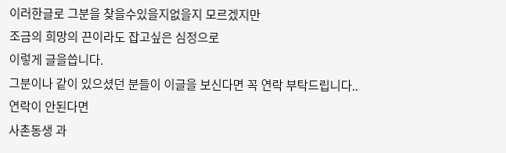이러한글로 그분을 찾을수있을지없을지 모르겠지만
조금의 희망의 끈이라도 잡고싶은 심정으로
이렇게 글을씁니다.
그분이나 같이 있으셨던 분들이 이글을 보신다면 꼭 연락 부탁드립니다..
연락이 안된다면
사촌동생 과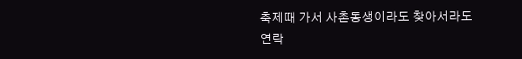축제때 가서 사촌동생이라도 찾아서라도
연락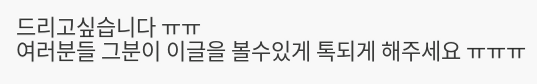드리고싶습니다 ㅠㅠ
여러분들 그분이 이글을 볼수있게 톡되게 해주세요 ㅠㅠㅠ